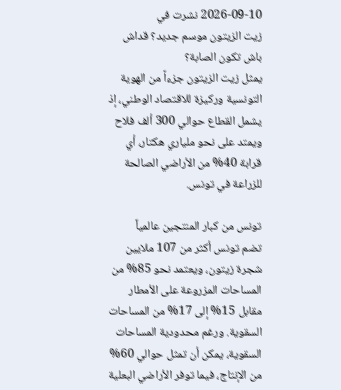2026-09-10 نشرت في
زيت الزيتون موسم جديد؟ قداش باش تكون الصابة؟
يمثل زيت الزيتون جزءاً من الهوية التونسية وركيزة للاقتصاد الوطني، إذ يشمل القطاع حوالي 300 ألف فلاح ويمتد على نحو ملياري هكتار، أي قرابة 40% من الأراضي الصالحة للزراعة في تونس.

تونس من كبار المنتجين عالمياً
تضم تونس أكثر من 107 ملايين شجرة زيتون، ويعتمد نحو 85% من المساحات المزروعة على الأمطار مقابل 15% إلى 17% من المساحات السقوية. ورغم محدودية المساحات السقوية، يمكن أن تمثل حوالي 60% من الإنتاج، فيما توفر الأراضي البعلية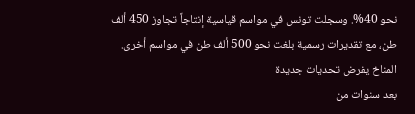نحو 40%. وسجلت تونس في مواسم قياسية إنتاجاً تجاوز 450 ألف طن، مع تقديرات رسمية بلغت نحو 500 ألف طن في مواسم أخرى.
المناخ يفرض تحديات جديدة
بعد سنوات من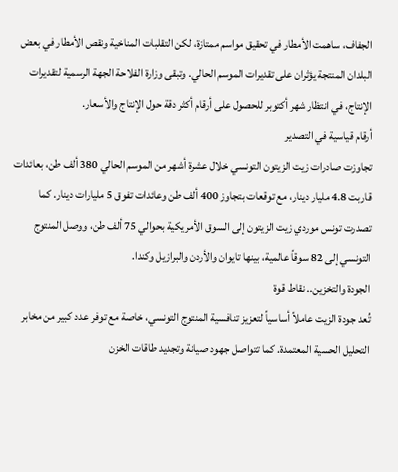الجفاف، ساهمت الأمطار في تحقيق مواسم ممتازة، لكن التقلبات المناخية ونقص الأمطار في بعض البلدان المنتجة يؤثران على تقديرات الموسم الحالي. وتبقى وزارة الفلاحة الجهة الرسمية لتقديرات الإنتاج، في انتظار شهر أكتوبر للحصول على أرقام أكثر دقة حول الإنتاج والأسعار.
أرقام قياسية في التصدير
تجاوزت صادرات زيت الزيتون التونسي خلال عشرة أشهر من الموسم الحالي 380 ألف طن، بعائدات قاربت 4.8 مليار دينار، مع توقعات بتجاوز 400 ألف طن وعائدات تفوق 5 مليارات دينار. كما تصدرت تونس موردي زيت الزيتون إلى السوق الأمريكية بحوالي 75 ألف طن، ووصل المنتوج التونسي إلى 82 سوقاً عالمية، بينها تايوان والأردن والبرازيل وكندا.
الجودة والتخزين.. نقاط قوة
تُعد جودة الزيت عاملاً أساسياً لتعزيز تنافسية المنتوج التونسي، خاصة مع توفر عدد كبير من مخابر التحليل الحسية المعتمدة. كما تتواصل جهود صيانة وتجديد طاقات الخزن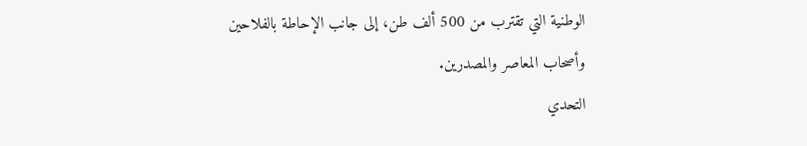الوطنية التي تقترب من 500 ألف طن، إلى جانب الإحاطة بالفلاحين وأصحاب المعاصر والمصدرين.
التحدي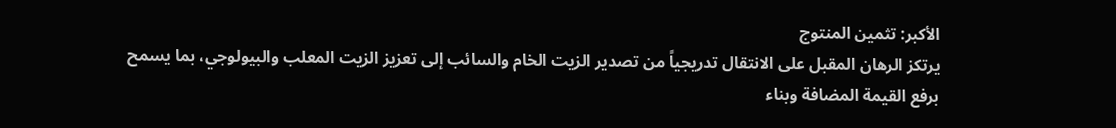الأكبر: تثمين المنتوج
يرتكز الرهان المقبل على الانتقال تدريجياً من تصدير الزيت الخام والسائب إلى تعزيز الزيت المعلب والبيولوجي، بما يسمح برفع القيمة المضافة وبناء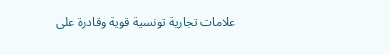علامات تجارية تونسية قوية وقادرة على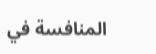المنافسة في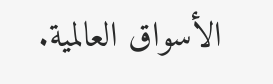الأسواق العالمية.